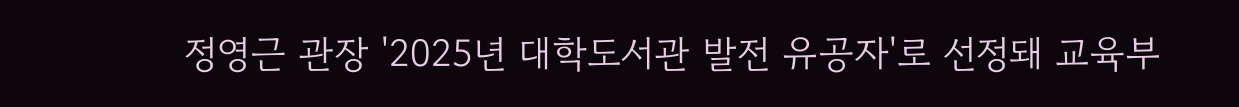정영근 관장 '2025년 대학도서관 발전 유공자'로 선정돼 교육부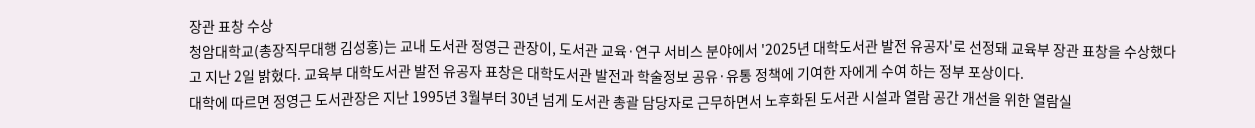장관 표창 수상
청암대학교(총장직무대행 김성홍)는 교내 도서관 정영근 관장이, 도서관 교육·연구 서비스 분야에서 '2025년 대학도서관 발전 유공자'로 선정돼 교육부 장관 표창을 수상했다고 지난 2일 밝혔다. 교육부 대학도서관 발전 유공자 표창은 대학도서관 발전과 학술정보 공유·유통 정책에 기여한 자에게 수여 하는 정부 포상이다.
대학에 따르면 정영근 도서관장은 지난 1995년 3월부터 30년 넘게 도서관 총괄 담당자로 근무하면서 노후화된 도서관 시설과 열람 공간 개선을 위한 열람실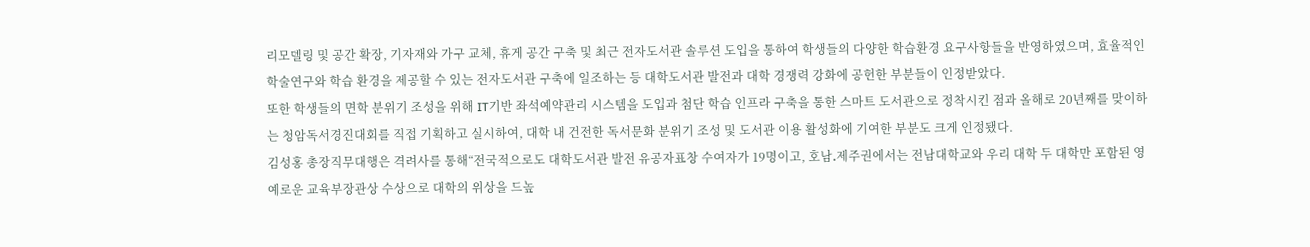리모델링 및 공간 확장, 기자재와 가구 교체, 휴게 공간 구축 및 최근 전자도서관 솔루션 도입을 통하여 학생들의 다양한 학습환경 요구사항들을 반영하였으며, 효율적인 학술연구와 학습 환경을 제공할 수 있는 전자도서관 구축에 일조하는 등 대학도서관 발전과 대학 경쟁력 강화에 공헌한 부분들이 인정받았다.
또한 학생들의 면학 분위기 조성을 위해 IT기반 좌석예약관리 시스템을 도입과 첨단 학습 인프라 구축을 통한 스마트 도서관으로 정착시킨 점과 올해로 20년째를 맞이하는 청암독서경진대회를 직접 기획하고 실시하여, 대학 내 건전한 독서문화 분위기 조성 및 도서관 이용 활성화에 기여한 부분도 크게 인정됐다.
김성홍 총장직무대행은 격려사를 통해“전국적으로도 대학도서관 발전 유공자표창 수여자가 19명이고, 호남․제주권에서는 전남대학교와 우리 대학 두 대학만 포함된 영예로운 교육부장관상 수상으로 대학의 위상을 드높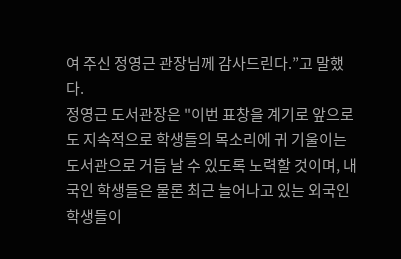여 주신 정영근 관장님께 감사드린다.”고 말했다.
정영근 도서관장은 "이번 표창을 계기로 앞으로도 지속적으로 학생들의 목소리에 귀 기울이는 도서관으로 거듭 날 수 있도록 노력할 것이며, 내국인 학생들은 물론 최근 늘어나고 있는 외국인 학생들이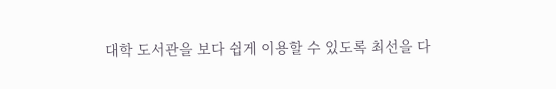대학 도서관을 보다 쉽게 이용할 수 있도록 최선을 다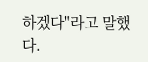하겠다"라고 말했다.